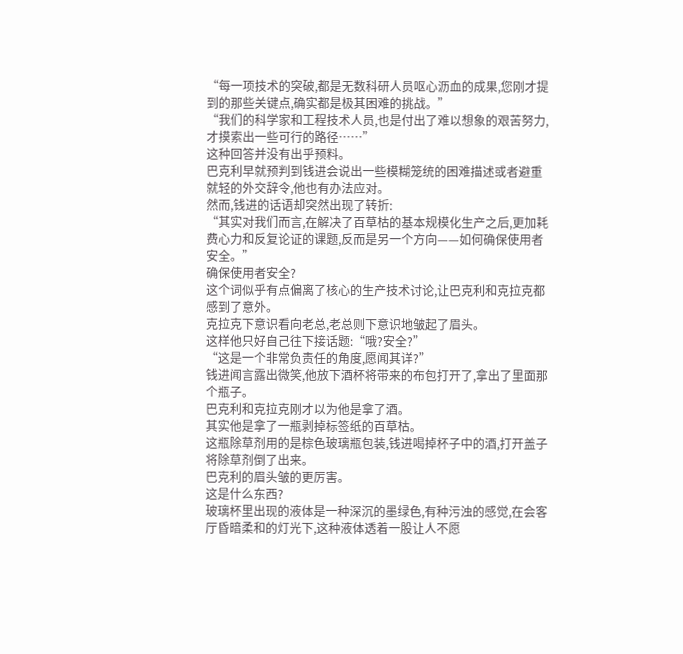“每一项技术的突破,都是无数科研人员呕心沥血的成果,您刚才提到的那些关键点,确实都是极其困难的挑战。”
“我们的科学家和工程技术人员,也是付出了难以想象的艰苦努力,才摸索出一些可行的路径……”
这种回答并没有出乎预料。
巴克利早就预判到钱进会说出一些模糊笼统的困难描述或者避重就轻的外交辞令,他也有办法应对。
然而,钱进的话语却突然出现了转折:
“其实对我们而言,在解决了百草枯的基本规模化生产之后,更加耗费心力和反复论证的课题,反而是另一个方向——如何确保使用者安全。”
确保使用者安全?
这个词似乎有点偏离了核心的生产技术讨论,让巴克利和克拉克都感到了意外。
克拉克下意识看向老总,老总则下意识地皱起了眉头。
这样他只好自己往下接话题:“哦?安全?”
“这是一个非常负责任的角度,愿闻其详?”
钱进闻言露出微笑,他放下酒杯将带来的布包打开了,拿出了里面那个瓶子。
巴克利和克拉克刚才以为他是拿了酒。
其实他是拿了一瓶剥掉标签纸的百草枯。
这瓶除草剂用的是棕色玻璃瓶包装,钱进喝掉杯子中的酒,打开盖子将除草剂倒了出来。
巴克利的眉头皱的更厉害。
这是什么东西?
玻璃杯里出现的液体是一种深沉的墨绿色,有种污浊的感觉,在会客厅昏暗柔和的灯光下,这种液体透着一股让人不愿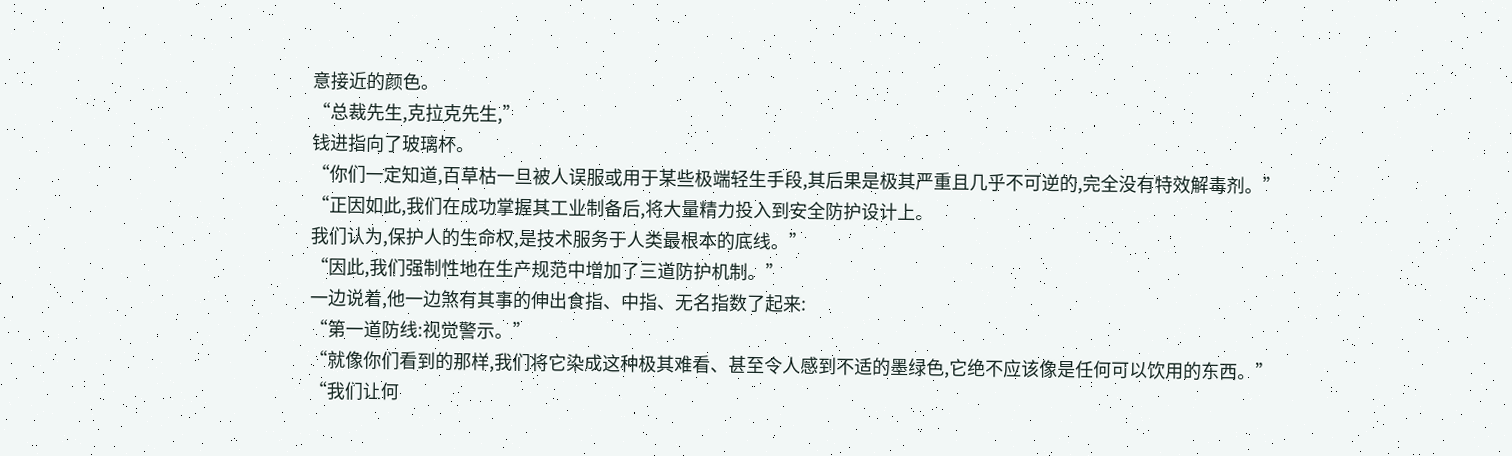意接近的颜色。
“总裁先生,克拉克先生,”
钱进指向了玻璃杯。
“你们一定知道,百草枯一旦被人误服或用于某些极端轻生手段,其后果是极其严重且几乎不可逆的,完全没有特效解毒剂。”
“正因如此,我们在成功掌握其工业制备后,将大量精力投入到安全防护设计上。
我们认为,保护人的生命权,是技术服务于人类最根本的底线。”
“因此,我们强制性地在生产规范中增加了三道防护机制。”
一边说着,他一边煞有其事的伸出食指、中指、无名指数了起来:
“第一道防线:视觉警示。”
“就像你们看到的那样,我们将它染成这种极其难看、甚至令人感到不适的墨绿色,它绝不应该像是任何可以饮用的东西。”
“我们让何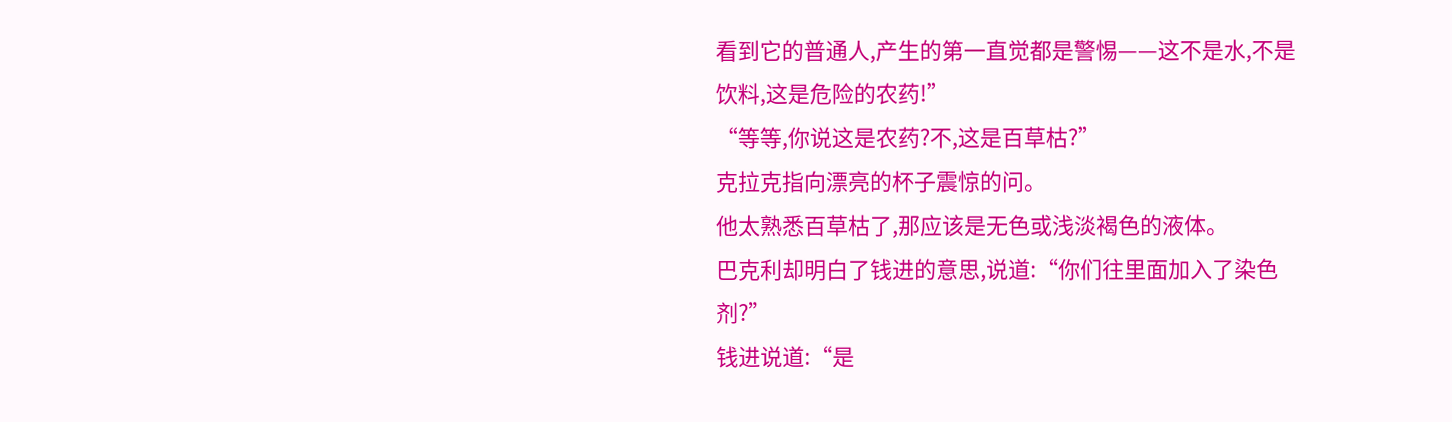看到它的普通人,产生的第一直觉都是警惕——这不是水,不是
饮料,这是危险的农药!”
“等等,你说这是农药?不,这是百草枯?”
克拉克指向漂亮的杯子震惊的问。
他太熟悉百草枯了,那应该是无色或浅淡褐色的液体。
巴克利却明白了钱进的意思,说道:“你们往里面加入了染色剂?”
钱进说道:“是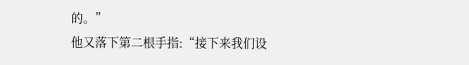的。”
他又落下第二根手指:“接下来我们设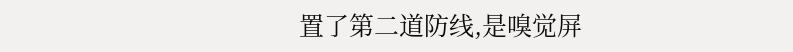置了第二道防线,是嗅觉屏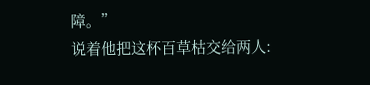障。”
说着他把这杯百草枯交给两人: